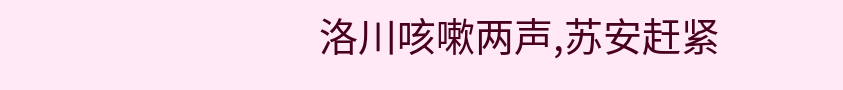洛川咳嗽两声,苏安赶紧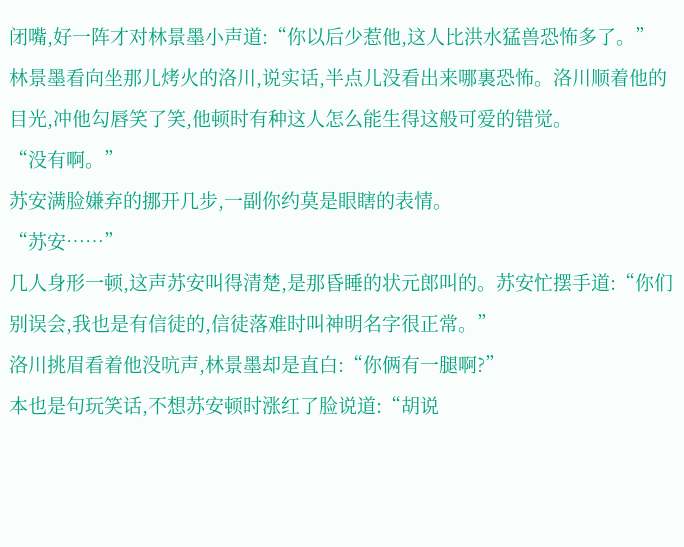闭嘴,好一阵才对林景墨小声道:“你以后少惹他,这人比洪水猛兽恐怖多了。”
林景墨看向坐那儿烤火的洛川,说实话,半点儿没看出来哪裏恐怖。洛川顺着他的目光,冲他勾唇笑了笑,他顿时有种这人怎么能生得这般可爱的错觉。
“没有啊。”
苏安满脸嫌弃的挪开几步,一副你约莫是眼瞎的表情。
“苏安……”
几人身形一顿,这声苏安叫得清楚,是那昏睡的状元郎叫的。苏安忙摆手道:“你们别误会,我也是有信徒的,信徒落难时叫神明名字很正常。”
洛川挑眉看着他没吭声,林景墨却是直白:“你俩有一腿啊?”
本也是句玩笑话,不想苏安顿时涨红了脸说道:“胡说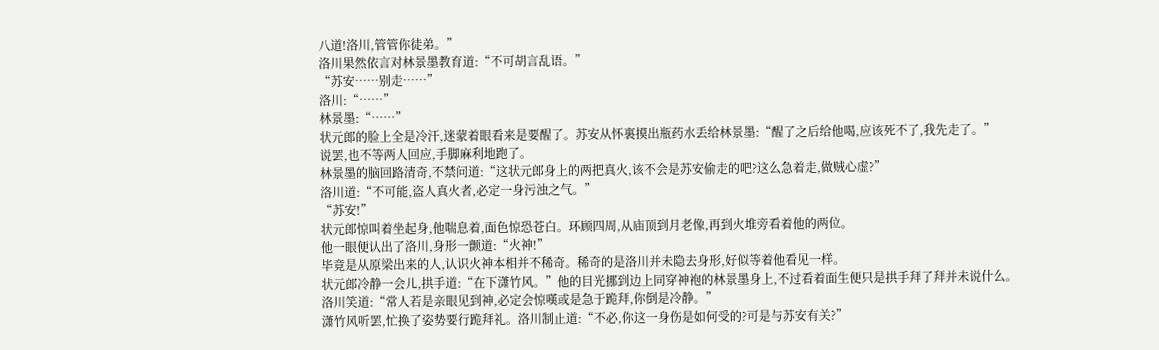八道!洛川,管管你徒弟。”
洛川果然依言对林景墨教育道:“不可胡言乱语。”
“苏安……别走……”
洛川:“……”
林景墨:“……”
状元郎的脸上全是冷汗,迷蒙着眼看来是要醒了。苏安从怀裏摸出瓶药水丢给林景墨:“醒了之后给他喝,应该死不了,我先走了。”
说罢,也不等两人回应,手脚麻利地跑了。
林景墨的脑回路清奇,不禁问道:“这状元郎身上的两把真火,该不会是苏安偷走的吧?这么急着走,做贼心虚?”
洛川道:“不可能,盗人真火者,必定一身污浊之气。”
“苏安!”
状元郎惊叫着坐起身,他喘息着,面色惊恐苍白。环顾四周,从庙顶到月老像,再到火堆旁看着他的两位。
他一眼便认出了洛川,身形一颤道:“火神!”
毕竟是从原梁出来的人,认识火神本相并不稀奇。稀奇的是洛川并未隐去身形,好似等着他看见一样。
状元郎冷静一会儿,拱手道:“在下潇竹风。”他的目光挪到边上同穿神袍的林景墨身上,不过看着面生便只是拱手拜了拜并未说什么。
洛川笑道:“常人若是亲眼见到神,必定会惊嘆或是急于跪拜,你倒是冷静。”
潇竹风听罢,忙换了姿势要行跪拜礼。洛川制止道:“不必,你这一身伤是如何受的?可是与苏安有关?”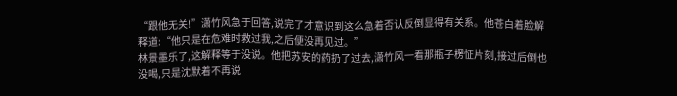“跟他无关!”潇竹风急于回答,说完了才意识到这么急着否认反倒显得有关系。他苍白着脸解释道:“他只是在危难时救过我,之后便没再见过。”
林景墨乐了,这解释等于没说。他把苏安的药扔了过去,潇竹风一看那瓶子楞怔片刻,接过后倒也没喝,只是沈默着不再说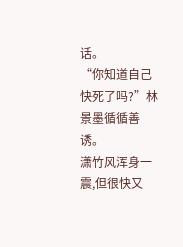话。
“你知道自己快死了吗?”林景墨循循善诱。
潇竹风浑身一震,但很快又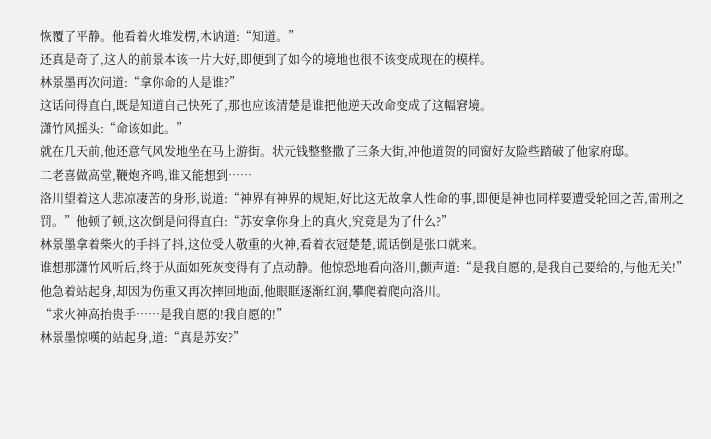恢覆了平静。他看着火堆发楞,木讷道:“知道。”
还真是奇了,这人的前景本该一片大好,即便到了如今的境地也很不该变成现在的模样。
林景墨再次问道:“拿你命的人是谁?”
这话问得直白,既是知道自己快死了,那也应该清楚是谁把他逆天改命变成了这幅窘境。
潇竹风摇头:“命该如此。”
就在几天前,他还意气风发地坐在马上游街。状元钱整整撒了三条大街,冲他道贺的同窗好友险些踏破了他家府邸。
二老喜做高堂,鞭炮齐鸣,谁又能想到……
洛川望着这人悲凉凄苦的身形,说道:“神界有神界的规矩,好比这无故拿人性命的事,即便是神也同样要遭受轮回之苦,雷刑之罚。”他顿了顿,这次倒是问得直白:“苏安拿你身上的真火,究竟是为了什么?”
林景墨拿着柴火的手抖了抖,这位受人敬重的火神,看着衣冠楚楚,谎话倒是张口就来。
谁想那潇竹风听后,终于从面如死灰变得有了点动静。他惊恐地看向洛川,颤声道:“是我自愿的,是我自己要给的,与他无关!”
他急着站起身,却因为伤重又再次摔回地面,他眼眶逐渐红润,攀爬着爬向洛川。
“求火神高抬贵手……是我自愿的!我自愿的!”
林景墨惊嘆的站起身,道:“真是苏安?”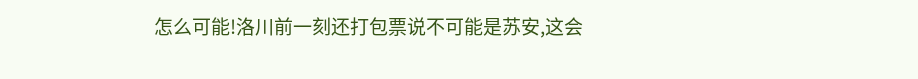怎么可能!洛川前一刻还打包票说不可能是苏安,这会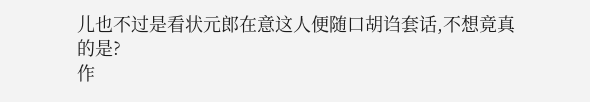儿也不过是看状元郎在意这人便随口胡诌套话,不想竟真的是?
作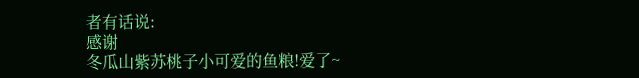者有话说:
感谢
冬瓜山紫苏桃子小可爱的鱼粮!爱了~